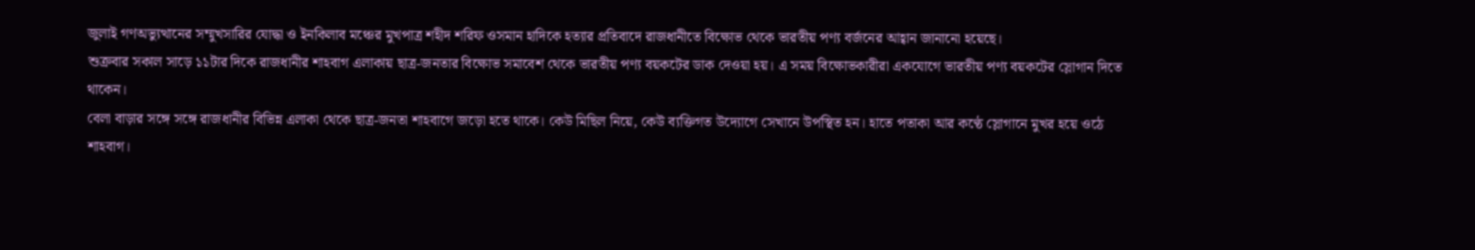জুলাই গণঅভ্যুত্থানের সম্মুখসারির যোদ্ধা ও ইনকিলাব মঞ্চের মুখপাত্র শহীদ শরিফ ওসমান হাদিকে হত্যার প্রতিবাদে রাজধানীতে বিক্ষোভ থেকে ভারতীয় পণ্য বর্জনের আহ্বান জানানো হয়েছে।
শুক্রবার সকাল সাড়ে ১১টার দিকে রাজধানীর শাহবাগ এলাকায় ছাত্র-জনতার বিক্ষোভ সমাবেশ থেকে ভারতীয় পণ্য বয়কটের ডাক দেওয়া হয়। এ সময় বিক্ষোভকারীরা একযোগে ভারতীয় পণ্য বয়কটের স্লোগান দিতে থাকেন।
বেলা বাড়ার সঙ্গে সঙ্গে রাজধানীর বিভিন্ন এলাকা থেকে ছাত্র-জনতা শাহবাগে জড়ো হতে থাকে। কেউ মিছিল নিয়ে, কেউ ব্যক্তিগত উদ্যোগে সেখানে উপস্থিত হন। হাতে পতাকা আর কণ্ঠে স্লোগানে মুখর হয়ে ওঠে শাহবাগ।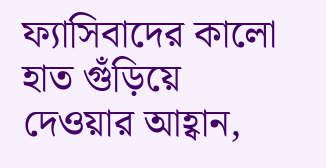ফ্যাসিবাদের কালো হাত গুঁড়িয়ে দেওয়ার আহ্বান,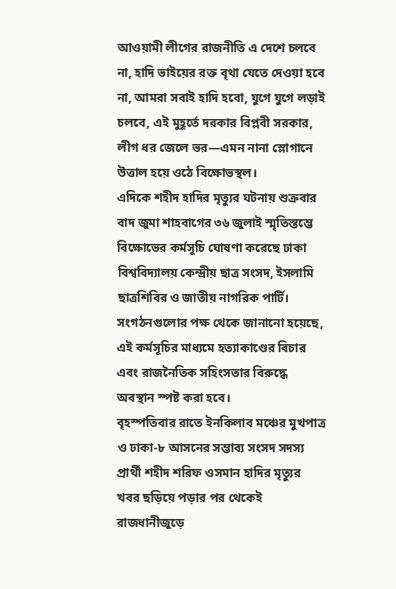আওয়ামী লীগের রাজনীতি এ দেশে চলবে না, হাদি ভাইয়ের রক্ত বৃথা যেতে দেওয়া হবে না, আমরা সবাই হাদি হবো, যুগে যুগে লড়াই চলবে, এই মুহূর্তে দরকার বিপ্লবী সরকার, লীগ ধর জেলে ভর—এমন নানা স্লোগানে উত্তাল হয়ে ওঠে বিক্ষোভস্থল।
এদিকে শহীদ হাদির মৃত্যুর ঘটনায় শুক্রবার বাদ জুমা শাহবাগের ৩৬ জুলাই স্মৃতিস্তম্ভে বিক্ষোভের কর্মসূচি ঘোষণা করেছে ঢাকা বিশ্ববিদ্যালয় কেন্দ্রীয় ছাত্র সংসদ, ইসলামি ছাত্রশিবির ও জাতীয় নাগরিক পার্টি। সংগঠনগুলোর পক্ষ থেকে জানানো হয়েছে, এই কর্মসূচির মাধ্যমে হত্যাকাণ্ডের বিচার এবং রাজনৈতিক সহিংসতার বিরুদ্ধে অবস্থান স্পষ্ট করা হবে।
বৃহস্পতিবার রাতে ইনকিলাব মঞ্চের মুখপাত্র ও ঢাকা-৮ আসনের সম্ভাব্য সংসদ সদস্য প্রার্থী শহীদ শরিফ ওসমান হাদির মৃত্যুর খবর ছড়িয়ে পড়ার পর থেকেই রাজধানীজুড়ে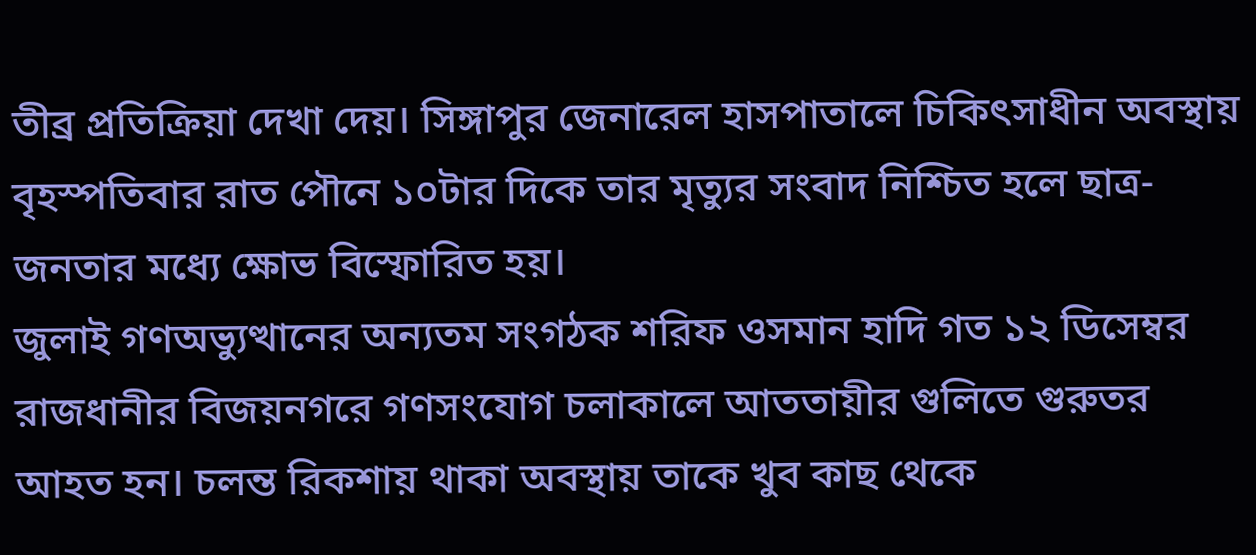তীব্র প্রতিক্রিয়া দেখা দেয়। সিঙ্গাপুর জেনারেল হাসপাতালে চিকিৎসাধীন অবস্থায় বৃহস্পতিবার রাত পৌনে ১০টার দিকে তার মৃত্যুর সংবাদ নিশ্চিত হলে ছাত্র-জনতার মধ্যে ক্ষোভ বিস্ফোরিত হয়।
জুলাই গণঅভ্যুত্থানের অন্যতম সংগঠক শরিফ ওসমান হাদি গত ১২ ডিসেম্বর রাজধানীর বিজয়নগরে গণসংযোগ চলাকালে আততায়ীর গুলিতে গুরুতর আহত হন। চলন্ত রিকশায় থাকা অবস্থায় তাকে খুব কাছ থেকে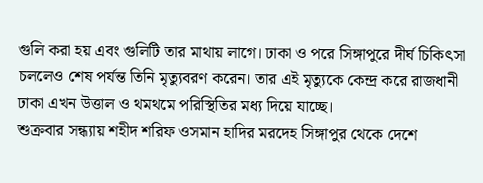গুলি করা হয় এবং গুলিটি তার মাথায় লাগে। ঢাকা ও পরে সিঙ্গাপুরে দীর্ঘ চিকিৎসা চললেও শেষ পর্যন্ত তিনি মৃত্যুবরণ করেন। তার এই মৃত্যুকে কেন্দ্র করে রাজধানী ঢাকা এখন উত্তাল ও থমথমে পরিস্থিতির মধ্য দিয়ে যাচ্ছে।
শুক্রবার সন্ধ্যায় শহীদ শরিফ ওসমান হাদির মরদেহ সিঙ্গাপুর থেকে দেশে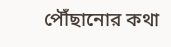পৌঁছানোর কথা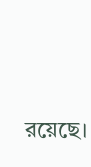রয়েছে।